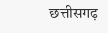छत्तीसगढ़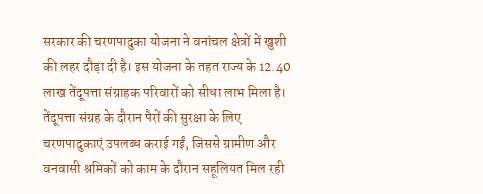सरकार की चरणपादुका योजना ने वनांचल क्षेत्रों में खुशी की लहर दौड़ा दी है। इस योजना के तहत राज्य के 12.40 लाख तेंदूपत्ता संग्राहक परिवारों को सीधा लाभ मिला है। तेंदूपत्ता संग्रह के दौरान पैरों की सुरक्षा के लिए चरणपादुकाएं उपलब्ध कराई गईं, जिससे ग्रामीण और वनवासी श्रमिकों को काम के दौरान सहूलियत मिल रही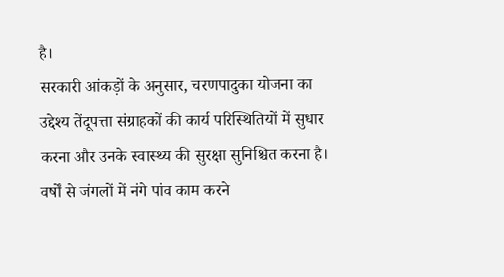है।
सरकारी आंकड़ों के अनुसार, चरणपादुका योजना का उद्देश्य तेंदूपत्ता संग्राहकों की कार्य परिस्थितियों में सुधार करना और उनके स्वास्थ्य की सुरक्षा सुनिश्चित करना है। वर्षों से जंगलों में नंगे पांव काम करने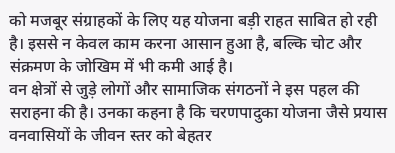को मजबूर संग्राहकों के लिए यह योजना बड़ी राहत साबित हो रही है। इससे न केवल काम करना आसान हुआ है, बल्कि चोट और संक्रमण के जोखिम में भी कमी आई है।
वन क्षेत्रों से जुड़े लोगों और सामाजिक संगठनों ने इस पहल की सराहना की है। उनका कहना है कि चरणपादुका योजना जैसे प्रयास वनवासियों के जीवन स्तर को बेहतर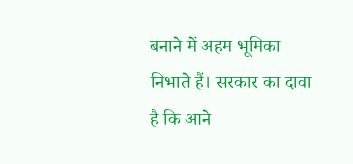बनाने में अहम भूमिका निभाते हैं। सरकार का दावा है कि आने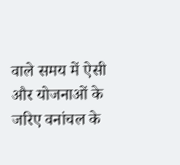वाले समय में ऐसी और योजनाओं के जरिए वनांचल के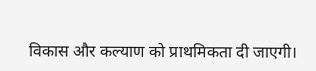विकास और कल्याण को प्राथमिकता दी जाएगी।